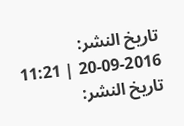تاريخ النشر: 2016-09-20 | 11:21
تاريخ النشر: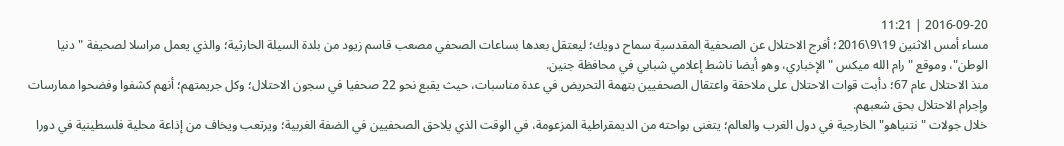2016-09-20 | 11:21
مساء أمس الاثنين 19\9\2016؛ أفرج الاحتلال عن الصحفية المقدسية سماح دويك؛ ليعتقل بعدها بساعات الصحفي مصعب قاسم زيود من بلدة السيلة الحارثية؛ والذي يعمل مراسلا لصحيفة "دنيا الوطن"، وموقع " رام الله ميكس "الإخباري، وهو أيضا ناشط إعلامي شبابي في محافظة جنين.
منذ الاحتلال عام 67؛ دأبت قوات الاحتلال على ملاحقة واعتقال الصحفيين بتهمة التحريض في عدة مناسبات، حيث يقبع نحو 22 صحفيا في سجون الاحتلال؛ وكل جريمتهم؛ أنهم كشفوا وفضحوا ممارسات وإجرام الاحتلال بحق شعبهم.
خلال جولات "نتنياهو" الخارجية في دول الغرب والعالم؛ يتغنى بواحته من الديمقراطية المزعومة، في الوقت الذي يلاحق الصحفيين في الضفة الغربية؛ ويرتعب ويخاف من إذاعة محلية فلسطينية في دورا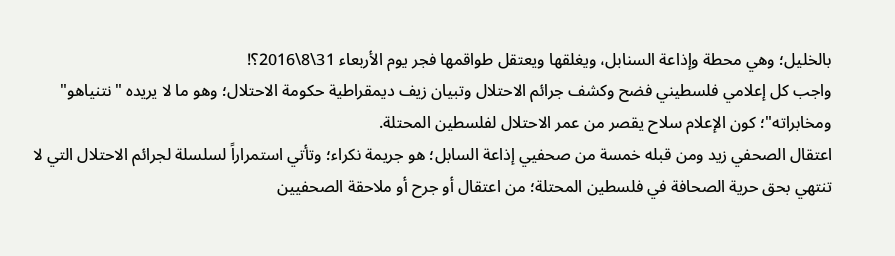بالخليل؛ وهي محطة وإذاعة السنابل، ويغلقها ويعتقل طواقمها فجر يوم الأربعاء 31\8\2016؟!
واجب كل إعلامي فلسطيني فضح وكشف جرائم الاحتلال وتبيان زيف ديمقراطية حكومة الاحتلال؛ وهو ما لا يريده "نتنياهو" ومخابراته"؛ كون الإعلام سلاح يقصر من عمر الاحتلال لفلسطين المحتلة.
اعتقال الصحفي زيد ومن قبله خمسة من صحفيي إذاعة السابل؛ هو جريمة نكراء؛ وتأتي استمراراً لسلسلة لجرائم الاحتلال التي لا تنتهي بحق حرية الصحافة في فلسطين المحتلة؛ من اعتقال أو جرح أو ملاحقة الصحفيين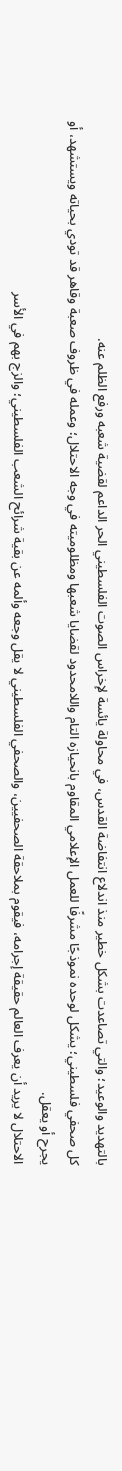بالتهديد والوعيد؛ والتي تصاعدت بشكل خطير منذ اندلاع انتفاضة القدس، في محاولة يائسة لإخراس الصوت الفلسطيني الحر الداعم لقضية شعبه ورفع الظلم عنه.
كل صحفي فلسطيني؛ يشكل لوحده نموذجًا مشرفًا للعمل الإعلامي المقاوم بانحيازه التام واللامحدود لقضايا شعبها ومظلوميته في وجه الاحتلال؛ وعمله في ظروف صعبة وقاهر قد تودي بحياته ويستشهد، أو يجرح أو يعقل.
الاحتلال لا يريد أن يعرف العالم حقيقة إجرامه، فيقوم بملاحقة الصحفيين، والصحفي الفلسطيني لا يقل وجعه وألمه عن بقية شرائح الشعب الفلسطيني؛ والزج بهم في الأسر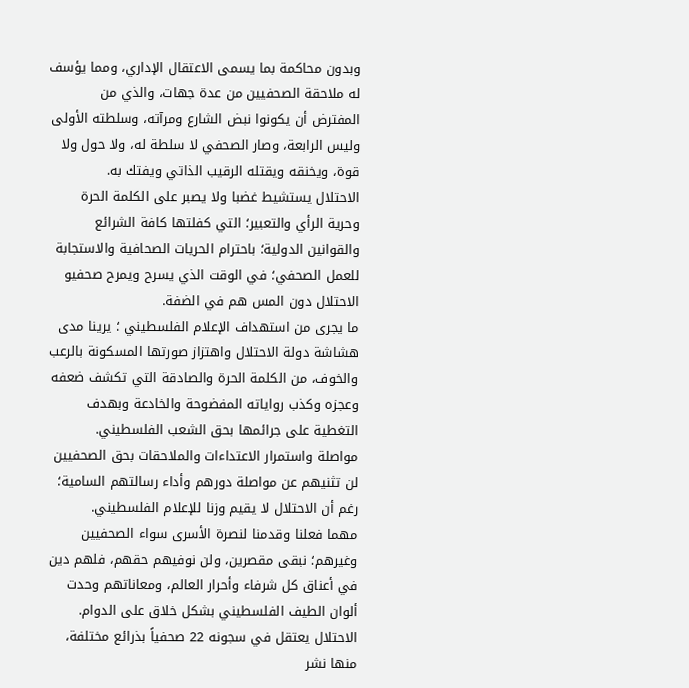وبدون محاكمة بما يسمى الاعتقال الإداري، ومما يؤسف له ملاحقة الصحفيين من عدة جهات، والذي من المفترض أن يكونوا نبض الشارع ومرآته، وسلطته الأولى وليس الرابعة، وصار الصحفي لا سلطة له، ولا حول ولا قوة، ويخنقه ويقتله الرقيب الذاتي ويفتك به.
الاحتلال يستشيط غضبا ولا يصبر على الكلمة الحرة وحرية الرأي والتعبير؛ التي كفلتها كافة الشرائع والقوانين الدولية؛ باحترام الحريات الصحافية والاستجابة للعمل الصحفي؛ في الوقت الذي يسرح ويمرح صحفيو الاحتلال دون المس هم في الضفة.
ما يجرى من استهداف الإعلام الفلسطيني ؛ يرينا مدى هشاشة دولة الاحتلال واهتزاز صورتها المسكونة بالرعب والخوف، من الكلمة الحرة والصادقة التي تكشف ضعفه وعجزه وكذب رواياته المفضوحة والخادعة وبهدف التغطية على جرائمها بحق الشعب الفلسطيني.
مواصلة واستمرار الاعتداءات والملاحقات بحق الصحفيين لن تثنيهم عن مواصلة دورهم وأداء رسالتهم السامية؛ رغم أن الاحتلال لا يقيم وزنا للإعلام الفلسطيني.
مهما فعلنا وقدمنا لنصرة الأسرى سواء الصحفيين وغيرهم؛ نبقى مقصرين، ولن نوفيهم حقهم، فلهم دين في أعناق كل شرفاء وأحرار العالم، ومعاناتهم وحدت ألوان الطيف الفلسطيني بشكل خلاق على الدوام.
الاحتلال يعتقل في سجونه 22 صحفياً بذرائع مختلفة، منها نشر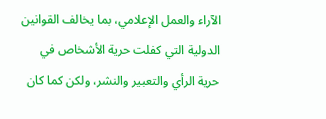الآراء والعمل الإعلامي، بما يخالف القوانين الدولية التي كفلت حرية الأشخاص في حرية الرأي والتعبير والنشر، ولكن كما كان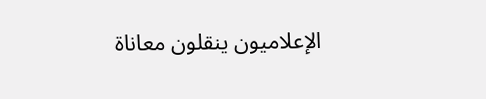الإعلاميون ينقلون معاناة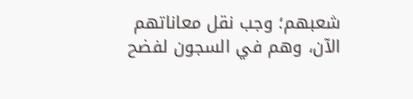شعبهم؛ وجب نقل معاناتهم الآن، وهم في السجون لفضح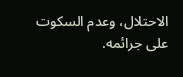الاحتلال، وعدم السكوت على جرائمه.